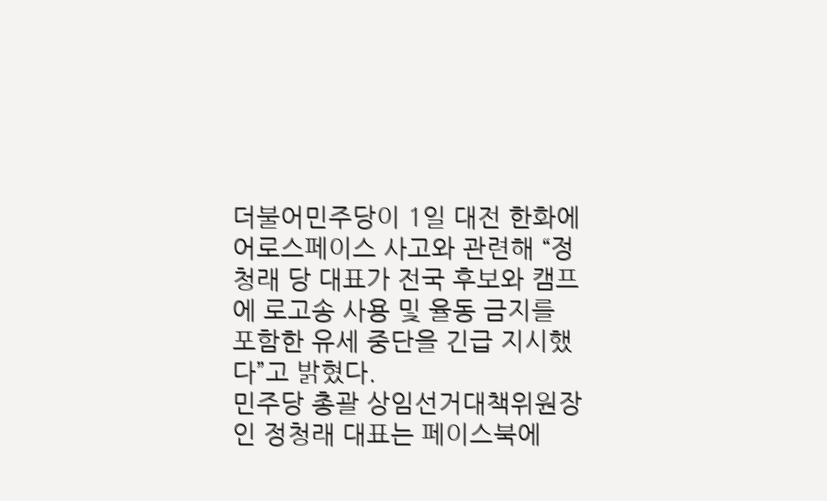더불어민주당이 1일 대전 한화에어로스페이스 사고와 관련해 “정청래 당 대표가 전국 후보와 캠프에 로고송 사용 및 율동 금지를 포함한 유세 중단을 긴급 지시했다”고 밝혔다.
민주당 총괄 상임선거대책위원장인 정청래 대표는 페이스북에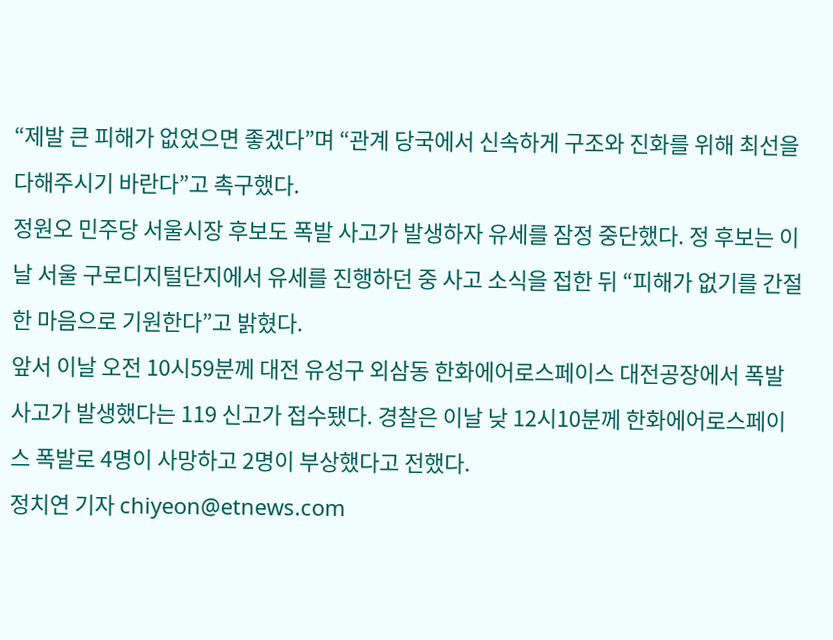“제발 큰 피해가 없었으면 좋겠다”며 “관계 당국에서 신속하게 구조와 진화를 위해 최선을 다해주시기 바란다”고 촉구했다.
정원오 민주당 서울시장 후보도 폭발 사고가 발생하자 유세를 잠정 중단했다. 정 후보는 이날 서울 구로디지털단지에서 유세를 진행하던 중 사고 소식을 접한 뒤 “피해가 없기를 간절한 마음으로 기원한다”고 밝혔다.
앞서 이날 오전 10시59분께 대전 유성구 외삼동 한화에어로스페이스 대전공장에서 폭발 사고가 발생했다는 119 신고가 접수됐다. 경찰은 이날 낮 12시10분께 한화에어로스페이스 폭발로 4명이 사망하고 2명이 부상했다고 전했다.
정치연 기자 chiyeon@etnews.com